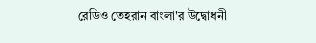রেডিও তেহরান বাংলা'র উদ্বোধনী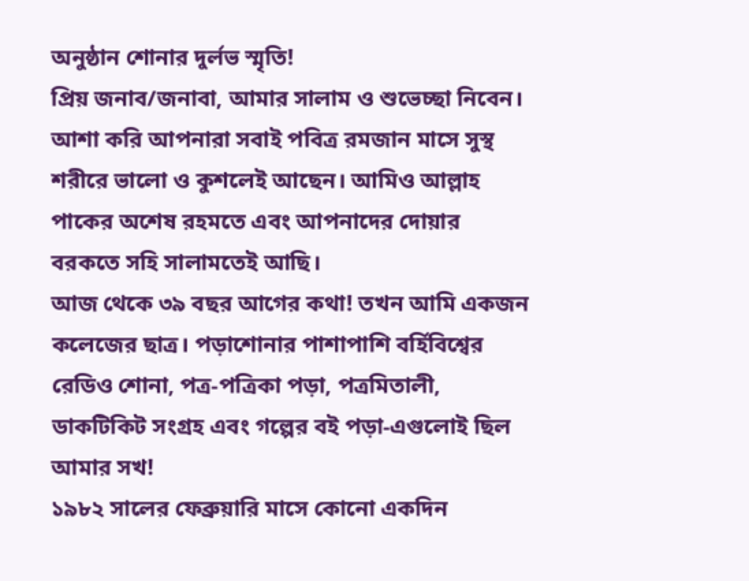অনুষ্ঠান শোনার দুর্লভ স্মৃতি!
প্রিয় জনাব/জনাবা, আমার সালাম ও শুভেচ্ছা নিবেন। আশা করি আপনারা সবাই পবিত্র রমজান মাসে সুস্থ শরীরে ভালো ও কুশলেই আছেন। আমিও আল্লাহ পাকের অশেষ রহমতে এবং আপনাদের দোয়ার বরকতে সহি সালামতেই আছি।
আজ থেকে ৩৯ বছর আগের কথা! তখন আমি একজন কলেজের ছাত্র। পড়াশোনার পাশাপাশি বর্হিবিশ্বের রেডিও শোনা, পত্র-পত্রিকা পড়া, পত্রমিতালী, ডাকটিকিট সংগ্রহ এবং গল্পের বই পড়া-এগুলোই ছিল আমার সখ!
১৯৮২ সালের ফেব্রুয়ারি মাসে কোনো একদিন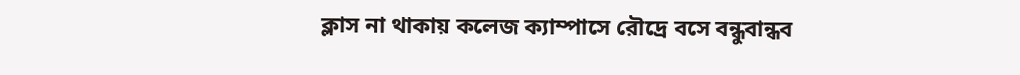ক্লাস না থাকায় কলেজ ক্যাম্পাসে রৌদ্রে বসে বন্ধুবান্ধব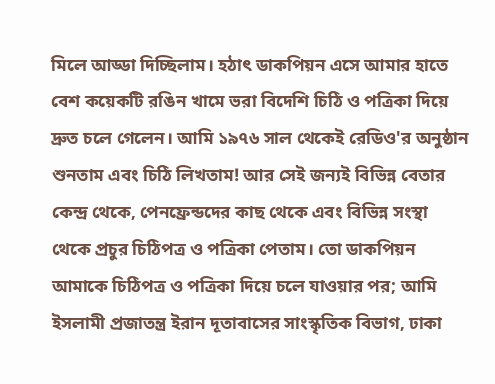মিলে আড্ডা দিচ্ছিলাম। হঠাৎ ডাকপিয়ন এসে আমার হাতে বেশ কয়েকটি রঙিন খামে ভরা বিদেশি চিঠি ও পত্রিকা দিয়ে দ্রুত চলে গেলেন। আমি ১৯৭৬ সাল থেকেই রেডিও'র অনুষ্ঠান শুনতাম এবং চিঠি লিখতাম! আর সেই জন্যই বিভিন্ন বেতার কেন্দ্র থেকে, পেনফ্রেন্ডদের কাছ থেকে এবং বিভিন্ন সংস্থা থেকে প্রচুর চিঠিপত্র ও পত্রিকা পেতাম। তো ডাকপিয়ন আমাকে চিঠিপত্র ও পত্রিকা দিয়ে চলে যাওয়ার পর; আমি ইসলামী প্রজাতন্ত্র ইরান দূতাবাসের সাংস্কৃতিক বিভাগ, ঢাকা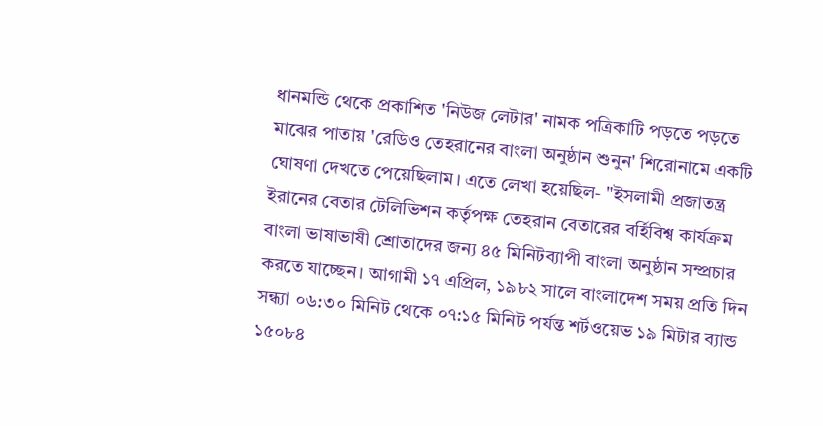ধানমন্ডি থেকে প্রকাশিত 'নিউজ লেটার' নামক পত্রিকাটি পড়তে পড়তে মাঝের পাতায় 'রেডিও তেহরানের বাংলা অনুষ্ঠান শুনুন' শিরোনামে একটি ঘোষণা দেখতে পেয়েছিলাম। এতে লেখা হয়েছিল- "ইসলামী প্রজাতন্ত্র ইরানের বেতার টেলিভিশন কর্তৃপক্ষ তেহরান বেতারের বর্হিবিশ্ব কার্যক্রম বাংলা ভাষাভাষী শ্রোতাদের জন্য ৪৫ মিনিটব্যাপী বাংলা অনুষ্ঠান সম্প্রচার করতে যাচ্ছেন। আগামী ১৭ এপ্রিল, ১৯৮২ সালে বাংলাদেশ সময় প্রতি দিন সন্ধ্যা ০৬:৩০ মিনিট থেকে ০৭:১৫ মিনিট পর্যন্ত শর্টওয়েভ ১৯ মিটার ব্যান্ড ১৫০৮৪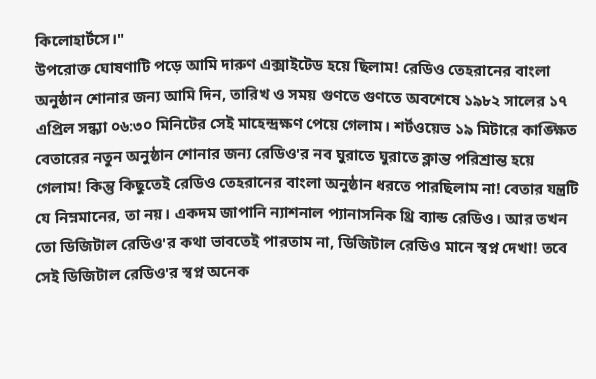কিলোহার্টসে।"
উপরোক্ত ঘোষণাটি পড়ে আমি দারুণ এক্সাইটেড হয়ে ছিলাম! রেডিও তেহরানের বাংলা অনুষ্ঠান শোনার জন্য আমি দিন, তারিখ ও সময় গুণতে গুণতে অবশেষে ১৯৮২ সালের ১৭ এপ্রিল সন্ধ্যা ০৬:৩০ মিনিটের সেই মাহেন্দ্রক্ষণ পেয়ে গেলাম। শর্টওয়েভ ১৯ মিটারে কাঙ্ক্ষিত বেতারের নতুন অনুষ্ঠান শোনার জন্য রেডিও'র নব ঘুরাতে ঘুরাতে ক্লান্ত পরিশ্রান্ত হয়ে গেলাম! কিন্তু কিছুতেই রেডিও তেহরানের বাংলা অনুষ্ঠান ধরতে পারছিলাম না! বেতার যন্ত্রটি যে নিম্নমানের, তা নয়। একদম জাপানি ন্যাশনাল প্যানাসনিক থ্রি ব্যান্ড রেডিও। আর তখন তো ডিজিটাল রেডিও'র কথা ভাবতেই পারতাম না, ডিজিটাল রেডিও মানে স্বপ্ন দেখা! তবে সেই ডিজিটাল রেডিও'র স্বপ্ন অনেক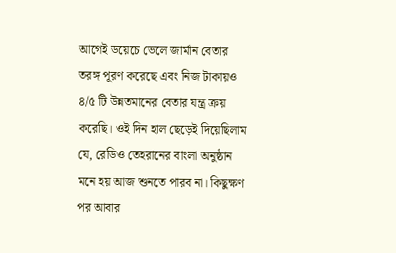আগেই ডয়েচে ভেলে জার্মান বেতার তরঙ্গ পূরণ করেছে এবং নিজ টাকায়ও ৪/৫ টি উন্নতমানের বেতার যন্ত্র ক্রয় করেছি। ওই দিন হাল ছেড়েই দিয়েছিলাম যে, রেডিও তেহরানের বাংলা অনুষ্ঠান মনে হয় আজ শুনতে পারব না। কিছুক্ষণ পর আবার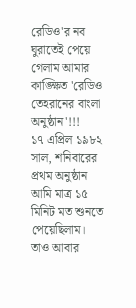রেডিও'র নব ঘুরাতেই পেয়ে গেলাম আমার কাঙ্ক্ষিত 'রেডিও তেহরানের বাংলা অনুষ্ঠান'!!!
১৭ এপ্রিল ১৯৮২ সাল, শনিবারের প্রথম অনুষ্ঠান আমি মাত্র ১৫ মিনিট মত শুনতে পেয়েছিলাম। তাও আবার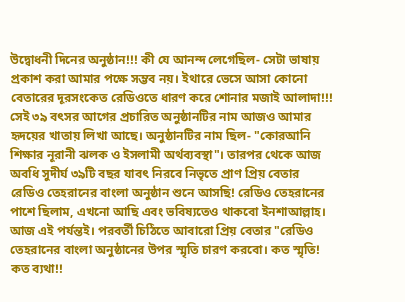উদ্বোধনী দিনের অনুষ্ঠান!!! কী যে আনন্দ লেগেছিল- সেটা ভাষায় প্রকাশ করা আমার পক্ষে সম্ভব নয়। ইথারে ভেসে আসা কোনো বেতারের দূরসংকেত রেডিওতে ধারণ করে শোনার মজাই আলাদা!!!
সেই ৩৯ বৎসর আগের প্রচারিত অনুষ্ঠানটির নাম আজও আমার হৃদয়ের খাতায় লিখা আছে। অনুষ্ঠানটির নাম ছিল- "কোরআনি শিক্ষার নূরানী ঝলক ও ইসলামী অর্থব্যবস্থা"। তারপর থেকে আজ অবধি সুদীর্ঘ ৩৯টি বছর যাবৎ নিরবে নিভৃতে প্রাণ প্রিয় বেতার রেডিও তেহরানের বাংলা অনুষ্ঠান শুনে আসছি! রেডিও তেহরানের পাশে ছিলাম, এখনো আছি এবং ভবিষ্যতেও থাকবো ইনশাআল্লাহ।
আজ এই পর্যন্তই। পরবর্তী চিঠিতে আবারো প্রিয় বেতার "রেডিও তেহরানের বাংলা অনুষ্ঠানের উপর স্মৃতি চারণ করবো। কত স্মৃতি! কত ব্যথা!!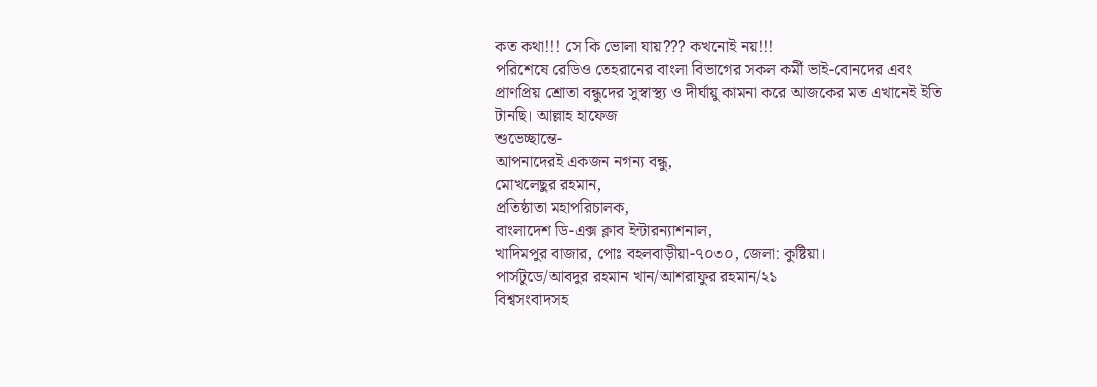কত কথা!!! সে কি ভোলা যায়??? কখনোই নয়!!!
পরিশেষে রেডিও তেহরানের বাংলা বিভাগের সকল কর্মী ভাই-বোনদের এবং প্রাণপ্রিয় শ্রোতা বন্ধুদের সুস্বাস্থ্য ও দীর্ঘায়ু কামনা করে আজকের মত এখানেই ইতি টানছি। আল্লাহ হাফেজ
শুভেচ্ছান্তে-
আপনাদেরই একজন নগন্য বন্ধু,
মোখলেছুর রহমান,
প্রতিষ্ঠাতা মহাপরিচালক,
বাংলাদেশ ডি-এক্স ক্লাব ইন্টারন্যাশনাল,
খাদিমপুর বাজার, পোঃ বহলবাড়ীয়া-৭০৩০, জেলা: কুষ্টিয়া।
পার্সটুডে/আবদুর রহমান খান/আশরাফুর রহমান/২১
বিশ্বসংবাদসহ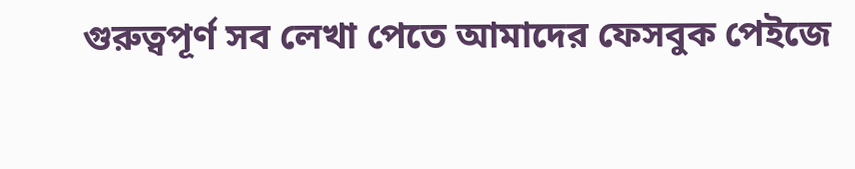গুরুত্বপূর্ণ সব লেখা পেতে আমাদের ফেসবুক পেইজে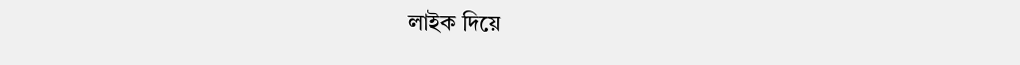লাইক দিয়ে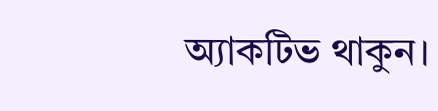অ্যাকটিভ থাকুন।